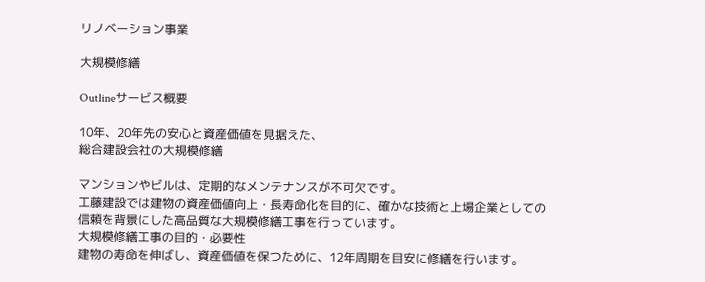リノベーション事業

大規模修繕

Outlineサービス概要

10年、20年先の安心と資産価値を見据えた、
総合建設会社の大規模修繕

マンションやビルは、定期的なメンテナンスが不可欠です。
工藤建設では建物の資産価値向上・長寿命化を目的に、確かな技術と上場企業としての信頼を背景にした高品質な大規模修繕工事を行っています。
大規模修繕工事の目的・必要性
建物の寿命を伸ばし、資産価値を保つために、12年周期を目安に修繕を行います。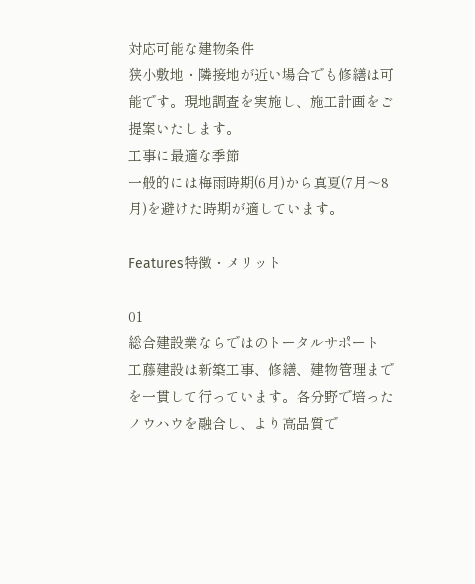対応可能な建物条件
狭小敷地・隣接地が近い場合でも修繕は可能です。現地調査を実施し、施工計画をご提案いたします。
工事に最適な季節
一般的には梅雨時期(6月)から真夏(7月〜8月)を避けた時期が適しています。

Features特徴・メリット

01
総合建設業ならではのトータルサポート
工藤建設は新築工事、修繕、建物管理までを一貫して行っています。各分野で培ったノウハウを融合し、より高品質で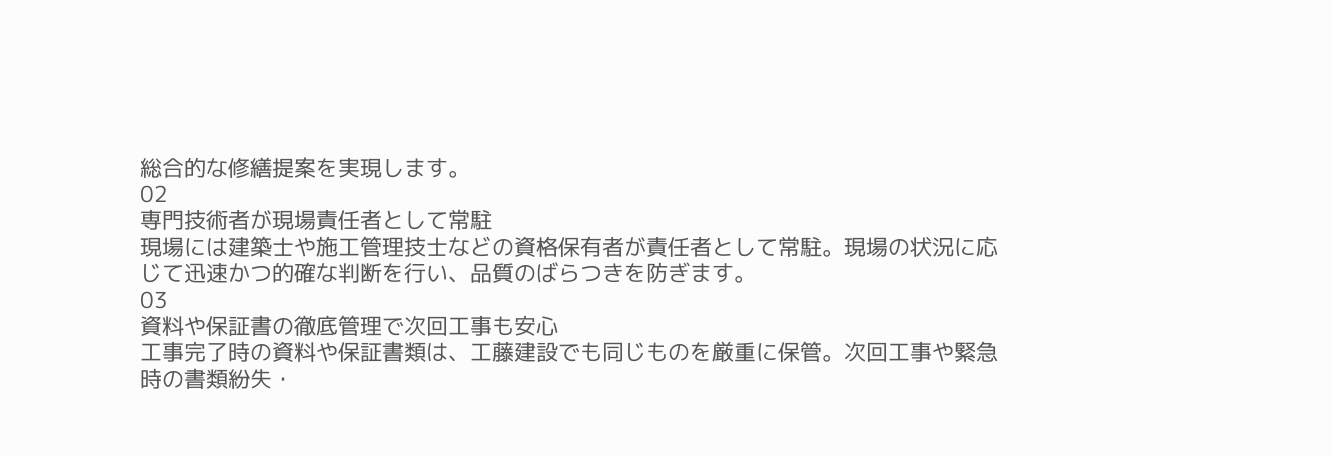総合的な修繕提案を実現します。
02
専門技術者が現場責任者として常駐
現場には建築士や施工管理技士などの資格保有者が責任者として常駐。現場の状況に応じて迅速かつ的確な判断を行い、品質のばらつきを防ぎます。
03
資料や保証書の徹底管理で次回工事も安心
工事完了時の資料や保証書類は、工藤建設でも同じものを厳重に保管。次回工事や緊急時の書類紛失・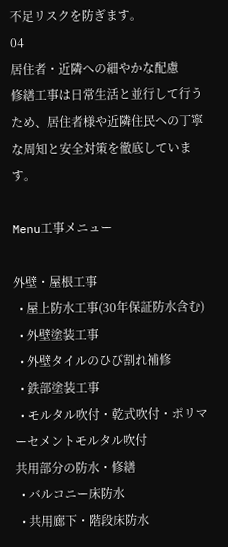不足リスクを防ぎます。
04
居住者・近隣への細やかな配慮
修繕工事は日常生活と並行して行うため、居住者様や近隣住民への丁寧な周知と安全対策を徹底しています。

Menu工事メニュー

外壁・屋根工事
  • 屋上防水工事(30年保証防水含む)
  • 外壁塗装工事
  • 外壁タイルのひび割れ補修
  • 鉄部塗装工事
  • モルタル吹付・乾式吹付・ポリマーセメントモルタル吹付
共用部分の防水・修繕
  • バルコニー床防水
  • 共用廊下・階段床防水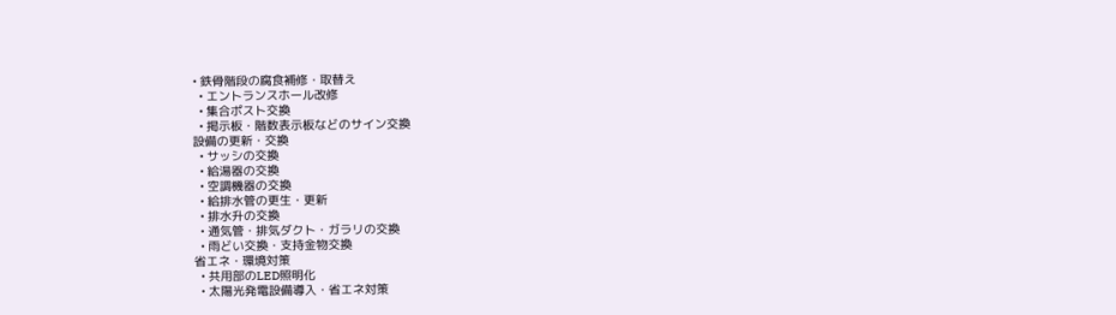• 鉄骨階段の腐食補修・取替え
  • エントランスホール改修
  • 集合ポスト交換
  • 掲示板・階数表示板などのサイン交換
設備の更新・交換
  • サッシの交換
  • 給湯器の交換
  • 空調機器の交換
  • 給排水管の更生・更新
  • 排水升の交換
  • 通気管・排気ダクト・ガラリの交換
  • 雨どい交換・支持金物交換
省エネ・環境対策
  • 共用部のLED照明化
  • 太陽光発電設備導入・省エネ対策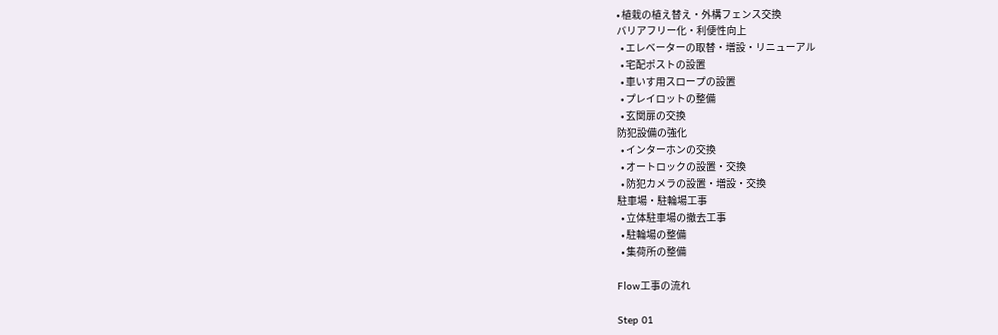• 植栽の植え替え・外構フェンス交換
バリアフリー化・利便性向上
  • エレベーターの取替・増設・リニューアル
  • 宅配ポストの設置
  • 車いす用スロープの設置
  • プレイロットの整備
  • 玄関扉の交換
防犯設備の強化
  • インターホンの交換
  • オートロックの設置・交換
  • 防犯カメラの設置・増設・交換
駐車場・駐輪場工事
  • 立体駐車場の撤去工事
  • 駐輪場の整備
  • 集荷所の整備

Flow工事の流れ

Step 01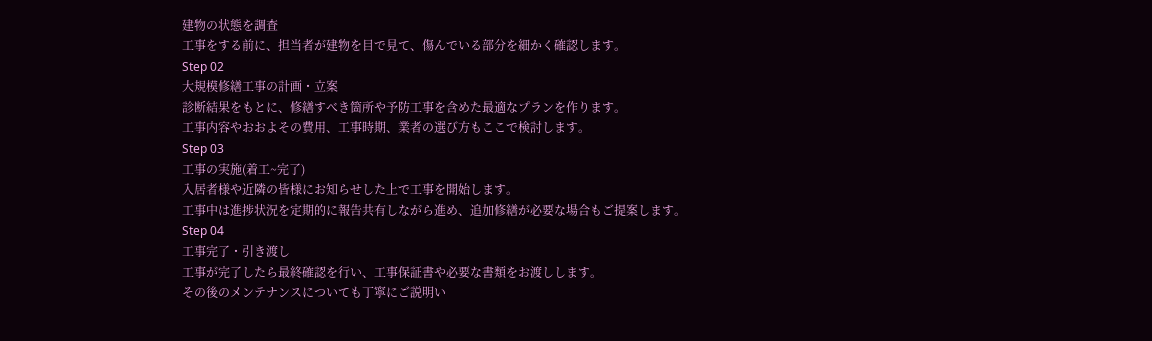建物の状態を調査
工事をする前に、担当者が建物を目で見て、傷んでいる部分を細かく確認します。
Step 02
大規模修繕工事の計画・立案
診断結果をもとに、修繕すべき箇所や予防工事を含めた最適なプランを作ります。
工事内容やおおよその費用、工事時期、業者の選び方もここで検討します。
Step 03
工事の実施(着工~完了)
入居者様や近隣の皆様にお知らせした上で工事を開始します。
工事中は進捗状況を定期的に報告共有しながら進め、追加修繕が必要な場合もご提案します。
Step 04
工事完了・引き渡し
工事が完了したら最終確認を行い、工事保証書や必要な書類をお渡しします。
その後のメンテナンスについても丁寧にご説明い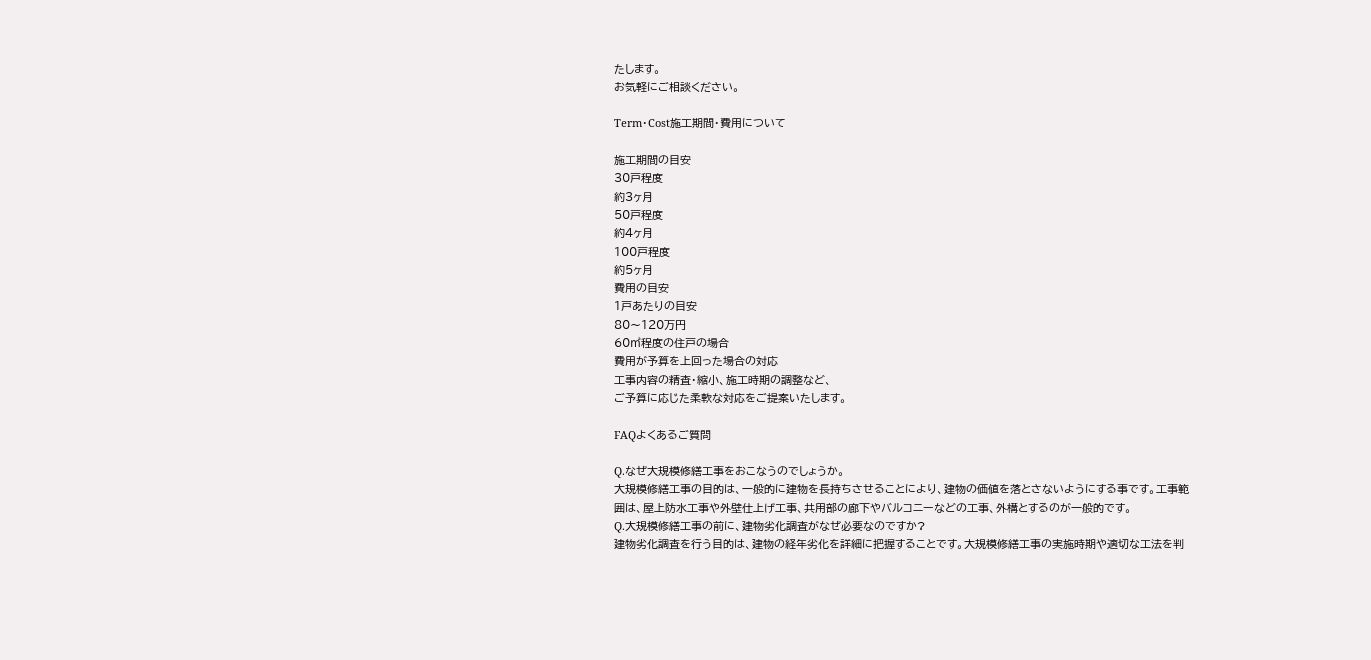たします。
お気軽にご相談ください。

Term・Cost施工期間・費用について

施工期間の目安
30戸程度
約3ヶ月
50戸程度
約4ヶ月
100戸程度
約5ヶ月
費用の目安
1戸あたりの目安
80〜120万円
60㎡程度の住戸の場合
費用が予算を上回った場合の対応
工事内容の精査・縮小、施工時期の調整など、
ご予算に応じた柔軟な対応をご提案いたします。

FAQよくあるご質問

Q.なぜ大規模修繕工事をおこなうのでしょうか。
大規模修繕工事の目的は、一般的に建物を長持ちさせることにより、建物の価値を落とさないようにする事です。工事範囲は、屋上防水工事や外壁仕上げ工事、共用部の廊下やバルコニーなどの工事、外構とするのが一般的です。
Q.大規模修繕工事の前に、建物劣化調査がなぜ必要なのですか?
建物劣化調査を行う目的は、建物の経年劣化を詳細に把握することです。大規模修繕工事の実施時期や適切な工法を判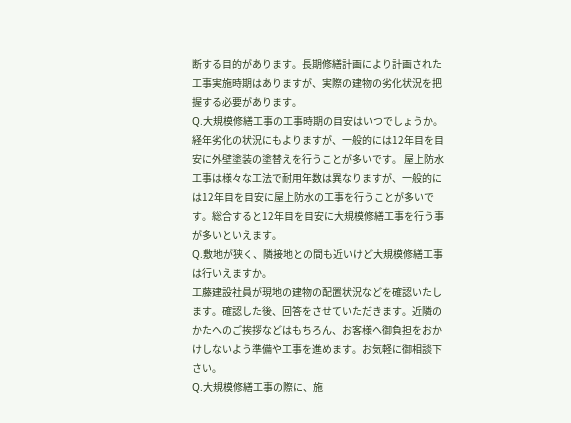断する目的があります。長期修繕計画により計画された工事実施時期はありますが、実際の建物の劣化状況を把握する必要があります。
Q.大規模修繕工事の工事時期の目安はいつでしょうか。
経年劣化の状況にもよりますが、一般的には12年目を目安に外壁塗装の塗替えを行うことが多いです。 屋上防水工事は様々な工法で耐用年数は異なりますが、一般的には12年目を目安に屋上防水の工事を行うことが多いです。総合すると12年目を目安に大規模修繕工事を行う事が多いといえます。
Q.敷地が狭く、隣接地との間も近いけど大規模修繕工事は行いえますか。
工藤建設社員が現地の建物の配置状況などを確認いたします。確認した後、回答をさせていただきます。近隣のかたへのご挨拶などはもちろん、お客様へ御負担をおかけしないよう準備や工事を進めます。お気軽に御相談下さい。
Q.大規模修繕工事の際に、施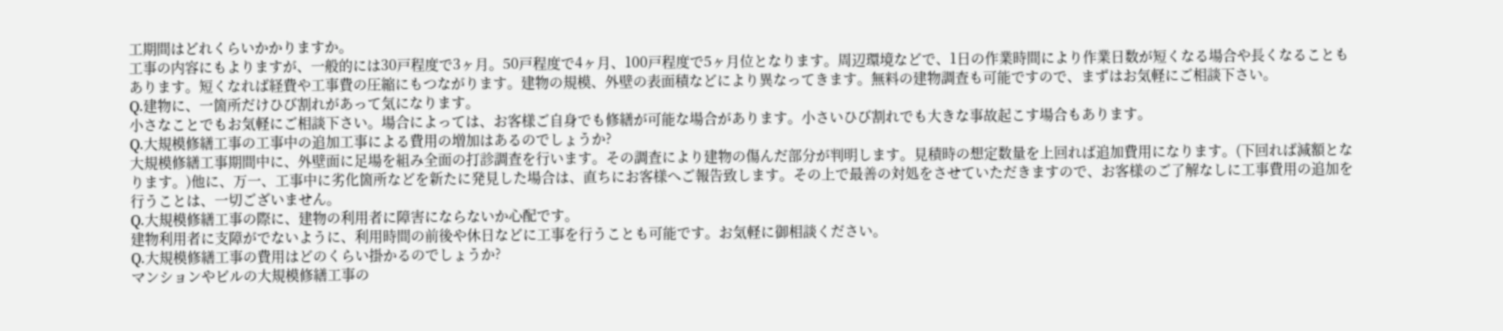工期間はどれくらいかかりますか。
工事の内容にもよりますが、一般的には30戸程度で3ヶ月。50戸程度で4ヶ月、100戸程度で5ヶ月位となります。周辺環境などで、1日の作業時間により作業日数が短くなる場合や長くなることもあります。短くなれば経費や工事費の圧縮にもつながります。建物の規模、外壁の表面積などにより異なってきます。無料の建物調査も可能ですので、まずはお気軽にご相談下さい。
Q.建物に、一箇所だけひび割れがあって気になります。
小さなことでもお気軽にご相談下さい。場合によっては、お客様ご自身でも修繕が可能な場合があります。小さいひび割れでも大きな事故起こす場合もあります。
Q.大規模修繕工事の工事中の追加工事による費用の増加はあるのでしょうか?
大規模修繕工事期間中に、外壁面に足場を組み全面の打診調査を行います。その調査により建物の傷んだ部分が判明します。見積時の想定数量を上回れば追加費用になります。(下回れば減額となります。)他に、万一、工事中に劣化箇所などを新たに発見した場合は、直ちにお客様へご報告致します。その上で最善の対処をさせていただきますので、お客様のご了解なしに工事費用の追加を行うことは、一切ございません。
Q.大規模修繕工事の際に、建物の利用者に障害にならないか心配です。
建物利用者に支障がでないように、利用時間の前後や休日などに工事を行うことも可能です。お気軽に御相談ください。
Q.大規模修繕工事の費用はどのくらい掛かるのでしょうか?
マンションやビルの大規模修繕工事の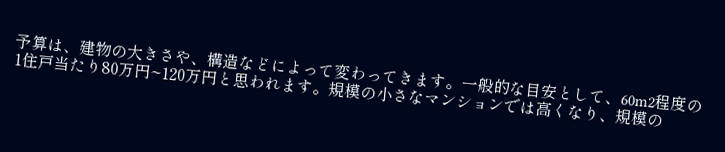予算は、建物の大きさや、構造などによって変わってきます。一般的な目安として、60m2程度の1住戸当たり80万円~120万円と思われます。規模の小さなマンションでは高くなり、規模の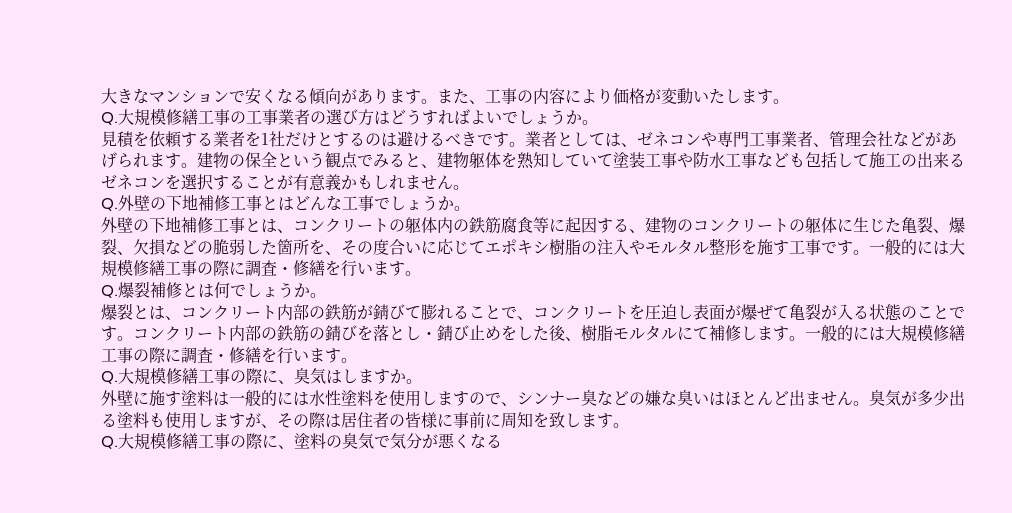大きなマンションで安くなる傾向があります。また、工事の内容により価格が変動いたします。
Q.大規模修繕工事の工事業者の選び方はどうすればよいでしょうか。
見積を依頼する業者を1社だけとするのは避けるべきです。業者としては、ゼネコンや専門工事業者、管理会社などがあげられます。建物の保全という観点でみると、建物躯体を熟知していて塗装工事や防水工事なども包括して施工の出来るゼネコンを選択することが有意義かもしれません。
Q.外壁の下地補修工事とはどんな工事でしょうか。
外壁の下地補修工事とは、コンクリートの躯体内の鉄筋腐食等に起因する、建物のコンクリートの躯体に生じた亀裂、爆裂、欠損などの脆弱した箇所を、その度合いに応じてエポキシ樹脂の注入やモルタル整形を施す工事です。一般的には大規模修繕工事の際に調査・修繕を行います。
Q.爆裂補修とは何でしょうか。
爆裂とは、コンクリート内部の鉄筋が錆びて膨れることで、コンクリートを圧迫し表面が爆ぜて亀裂が入る状態のことです。コンクリート内部の鉄筋の錆びを落とし・錆び止めをした後、樹脂モルタルにて補修します。一般的には大規模修繕工事の際に調査・修繕を行います。
Q.大規模修繕工事の際に、臭気はしますか。
外壁に施す塗料は一般的には水性塗料を使用しますので、シンナー臭などの嫌な臭いはほとんど出ません。臭気が多少出る塗料も使用しますが、その際は居住者の皆様に事前に周知を致します。
Q.大規模修繕工事の際に、塗料の臭気で気分が悪くなる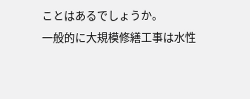ことはあるでしょうか。
一般的に大規模修繕工事は水性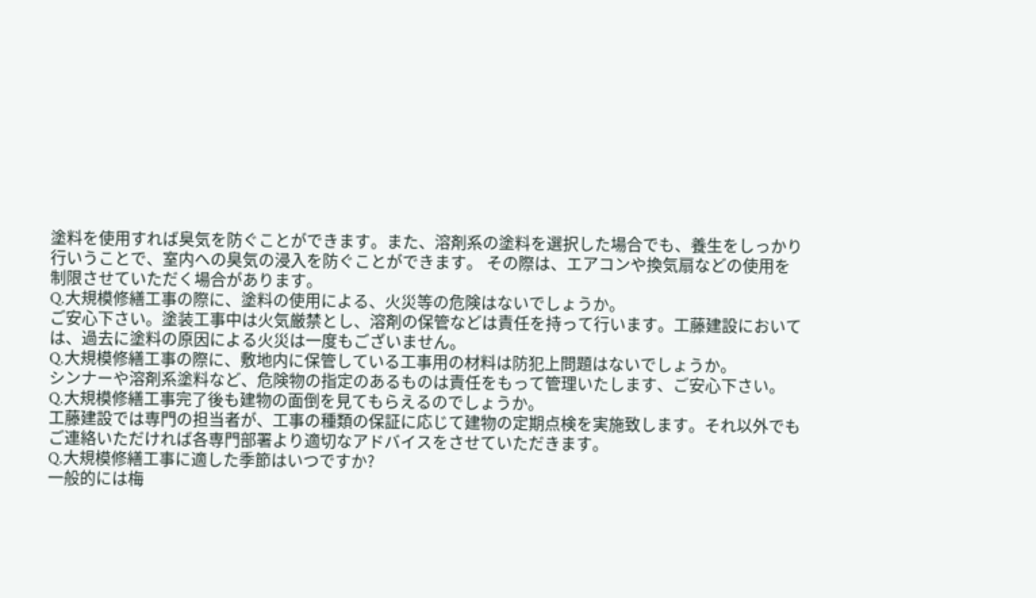塗料を使用すれば臭気を防ぐことができます。また、溶剤系の塗料を選択した場合でも、養生をしっかり行いうことで、室内への臭気の浸入を防ぐことができます。 その際は、エアコンや換気扇などの使用を制限させていただく場合があります。
Q.大規模修繕工事の際に、塗料の使用による、火災等の危険はないでしょうか。
ご安心下さい。塗装工事中は火気厳禁とし、溶剤の保管などは責任を持って行います。工藤建設においては、過去に塗料の原因による火災は一度もございません。
Q.大規模修繕工事の際に、敷地内に保管している工事用の材料は防犯上問題はないでしょうか。
シンナーや溶剤系塗料など、危険物の指定のあるものは責任をもって管理いたします、ご安心下さい。
Q.大規模修繕工事完了後も建物の面倒を見てもらえるのでしょうか。
工藤建設では専門の担当者が、工事の種類の保証に応じて建物の定期点検を実施致します。それ以外でもご連絡いただければ各専門部署より適切なアドバイスをさせていただきます。
Q.大規模修繕工事に適した季節はいつですか?
一般的には梅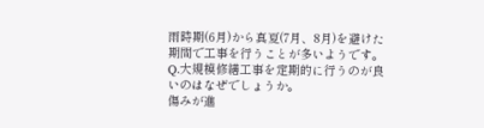雨時期(6月)から真夏(7月、8月)を避けた期間で工事を行うことが多いようです。
Q.大規模修繕工事を定期的に行うのが良いのはなぜでしょうか。
傷みが進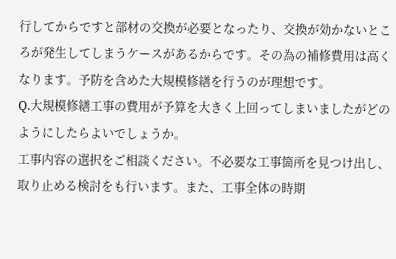行してからですと部材の交換が必要となったり、交換が効かないところが発生してしまうケースがあるからです。その為の補修費用は高くなります。予防を含めた大規模修繕を行うのが理想です。
Q.大規模修繕工事の費用が予算を大きく上回ってしまいましたがどのようにしたらよいでしょうか。
工事内容の選択をご相談ください。不必要な工事箇所を見つけ出し、取り止める検討をも行います。また、工事全体の時期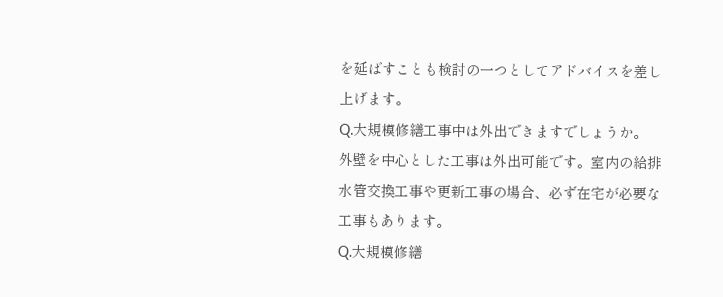を延ばすことも検討の一つとしてアドバイスを差し上げます。
Q.大規模修繕工事中は外出できますでしょうか。
外壁を中心とした工事は外出可能です。室内の給排水管交換工事や更新工事の場合、必ず在宅が必要な工事もあります。
Q.大規模修繕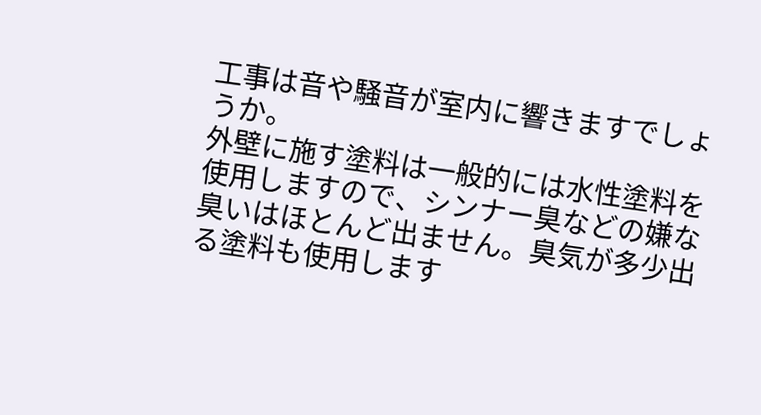工事は音や騒音が室内に響きますでしょうか。
外壁に施す塗料は一般的には水性塗料を使用しますので、シンナー臭などの嫌な臭いはほとんど出ません。臭気が多少出る塗料も使用します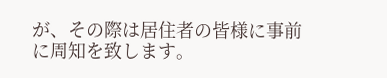が、その際は居住者の皆様に事前に周知を致します。